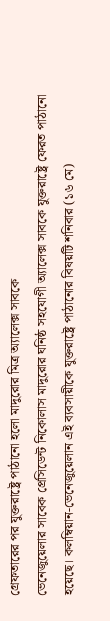গ্রেফতারের পর যুক্তরাষ্ট্রে পাঠানো হলো মাদুরোর মিত্র অ্যালেক্স সাবকে
ভেনেজুয়েলার সাবেক প্রেসিডেন্ট নিকোলাস মাদুরোর ঘনিষ্ঠ সহযোগী অ্যালেক্স সাবকে যুক্তরাষ্ট্রে ফেরত পাঠানো হয়েছে। কলম্বিয়ান-ভেনেজুয়েলান এই ব্যবসায়ীকে যুক্তরাষ্ট্রে পাঠানোর বিষয়টি শনিবার (১৬ মে)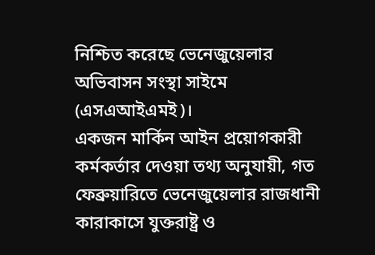নিশ্চিত করেছে ভেনেজুয়েলার অভিবাসন সংস্থা সাইমে (এসএআইএমই)।
একজন মার্কিন আইন প্রয়োগকারী কর্মকর্তার দেওয়া তথ্য অনুযায়ী, গত ফেব্রুয়ারিতে ভেনেজুয়েলার রাজধানী কারাকাসে যুক্তরাষ্ট্র ও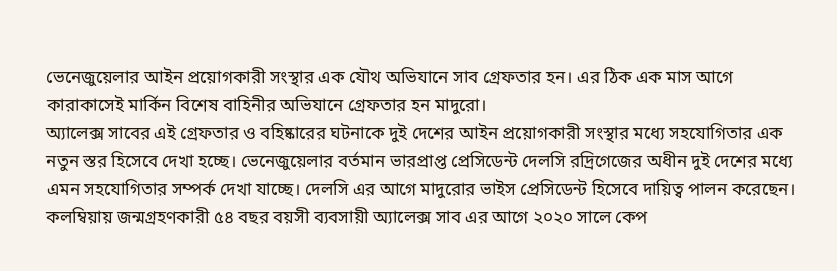ভেনেজুয়েলার আইন প্রয়োগকারী সংস্থার এক যৌথ অভিযানে সাব গ্রেফতার হন। এর ঠিক এক মাস আগে কারাকাসেই মার্কিন বিশেষ বাহিনীর অভিযানে গ্রেফতার হন মাদুরো।
অ্যালেক্স সাবের এই গ্রেফতার ও বহিষ্কারের ঘটনাকে দুই দেশের আইন প্রয়োগকারী সংস্থার মধ্যে সহযোগিতার এক নতুন স্তর হিসেবে দেখা হচ্ছে। ভেনেজুয়েলার বর্তমান ভারপ্রাপ্ত প্রেসিডেন্ট দেলসি রদ্রিগেজের অধীন দুই দেশের মধ্যে এমন সহযোগিতার সম্পর্ক দেখা যাচ্ছে। দেলসি এর আগে মাদুরোর ভাইস প্রেসিডেন্ট হিসেবে দায়িত্ব পালন করেছেন।
কলম্বিয়ায় জন্মগ্রহণকারী ৫৪ বছর বয়সী ব্যবসায়ী অ্যালেক্স সাব এর আগে ২০২০ সালে কেপ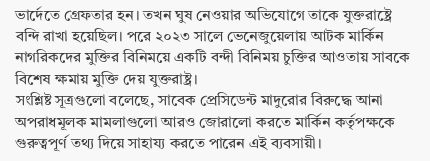ভার্দেতে গ্রেফতার হন। তখন ঘুষ নেওয়ার অভিযোগে তাকে যুক্তরাষ্ট্রে বন্দি রাখা হয়েছিল। পরে ২০২৩ সালে ভেনেজুয়েলায় আটক মার্কিন নাগরিকদের মুক্তির বিনিময়ে একটি বন্দী বিনিময় চুক্তির আওতায় সাবকে বিশেষ ক্ষমায় মুক্তি দেয় যুক্তরাষ্ট্র।
সংশ্লিষ্ট সূত্রগুলো বলেছে, সাবেক প্রেসিডেন্ট মাদুরোর বিরুদ্ধে আনা অপরাধমূলক মামলাগুলো আরও জোরালো করতে মার্কিন কর্তৃপক্ষকে গুরুত্বপূর্ণ তথ্য দিয়ে সাহায্য করতে পারেন এই ব্যবসায়ী।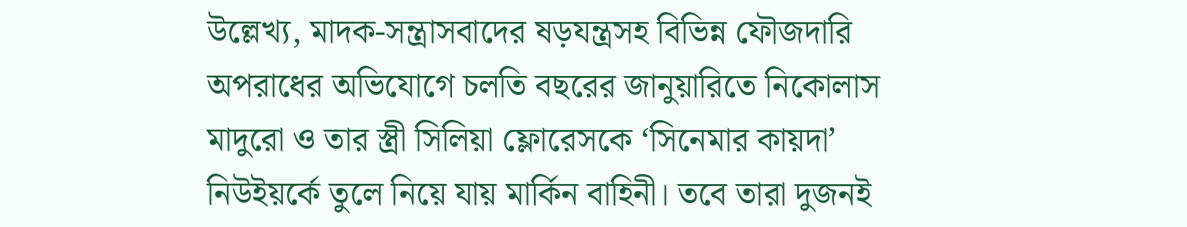উল্লেখ্য, মাদক-সন্ত্রাসবাদের ষড়যন্ত্রসহ বিভিন্ন ফৌজদারি অপরাধের অভিযোগে চলতি বছরের জানুয়ারিতে নিকোলাস মাদুরো ও তার স্ত্রী সিলিয়া ফ্লোরেসকে ‘সিনেমার কায়দা’ নিউইয়র্কে তুলে নিয়ে যায় মার্কিন বাহিনী। তবে তারা দুজনই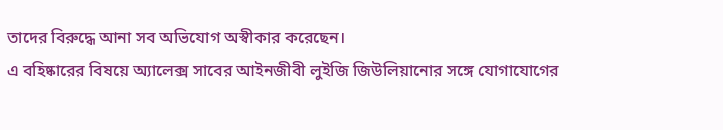তাদের বিরুদ্ধে আনা সব অভিযোগ অস্বীকার করেছেন।
এ বহিষ্কারের বিষয়ে অ্যালেক্স সাবের আইনজীবী লুইজি জিউলিয়ানোর সঙ্গে যোগাযোগের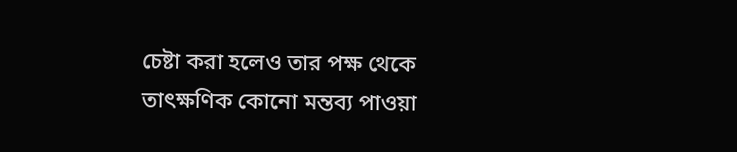চেষ্টা করা হলেও তার পক্ষ থেকে তাৎক্ষণিক কোনো মন্তব্য পাওয়া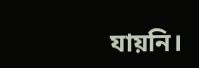যায়নি।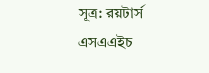সূত্র: রয়টার্স
এসএএইচ